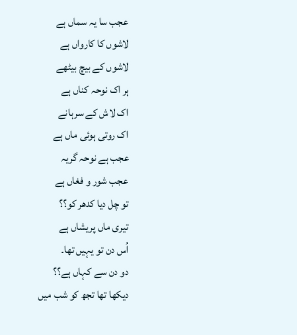عجب سا یہ سماں ہے
لاشوں کا کارواں ہے
لاشوں کے بیچ بیٹھے
ہر اک نوحہ کناں ہے
اک لاش کے سرہانے
اک روتی ہوئی ماں ہے
عجب ہے نوحہ گریہ
عجب شور و فغاں ہے
تو چل دیا کدھر کو؟؟
تیری ماں پریشاں ہے
اُس دن تو یہیں تھا۔
دو دن سے کہاں ہے؟؟
دیکھا تھا تجھ کو شب میں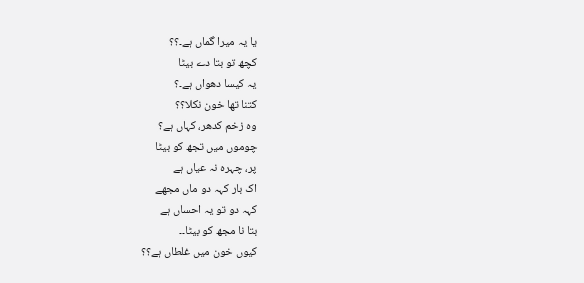یا یہ میرا گماں ہے۔؟؟
کچھ تو بتا دے بیٹا
یہ کیسا دھواں ہے۔؟
کتنا تھا خون نکلا؟؟
وہ زخم کدھر، کہاں ہے؟
چوموں میں تجھ کو بیٹا
پر، چہرہ نہ عیاں ہے
اک بار کہہ دو ماں مجھے
کہہ دو تو یہ احساں ہے
بتا نا مجھ کو بیٹا۔۔
کیوں خون میں غلطاں ہے؟؟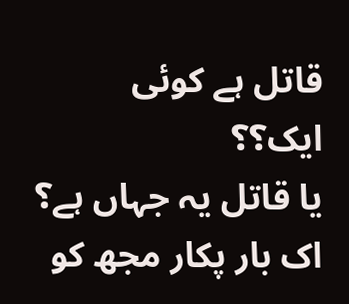قاتل ہے کوئی ایک؟؟
یا قاتل یہ جہاں ہے؟
اک بار پکار مجھ کو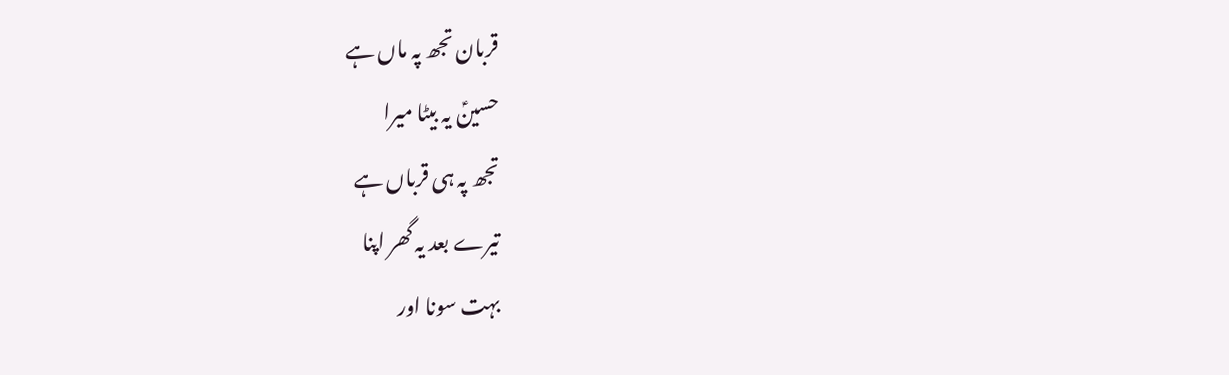قربان تجھ پہ ماں ہے
حسینؑ یہ بیٹا میرا
تجھ پہ ہی قرباں ہے
تیرے بعد یہ گھر اپنا
بہت سونا اور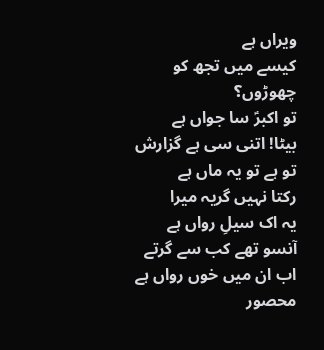ویراں ہے
کیسے میں تجھ کو چھوڑوں؟
تو اکبرؑ سا جواں ہے
بیٹا! اتنی سی ہے گزارش
تو ہے تو یہ ماں ہے
رکتا نہیں گریہ میرا
یہ اک سیلِ رواں ہے
آنسو تھے کب سے گرتے
اب ان میں خوں رواں ہے
محصور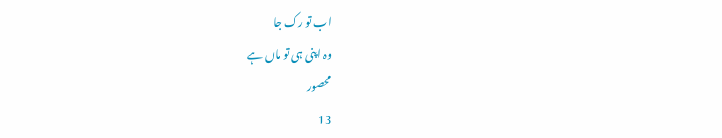اب تو رک جا
وہ اپنی ہی تو ماں ہے
محصور
13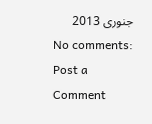جنوری 2013
No comments:
Post a Comment